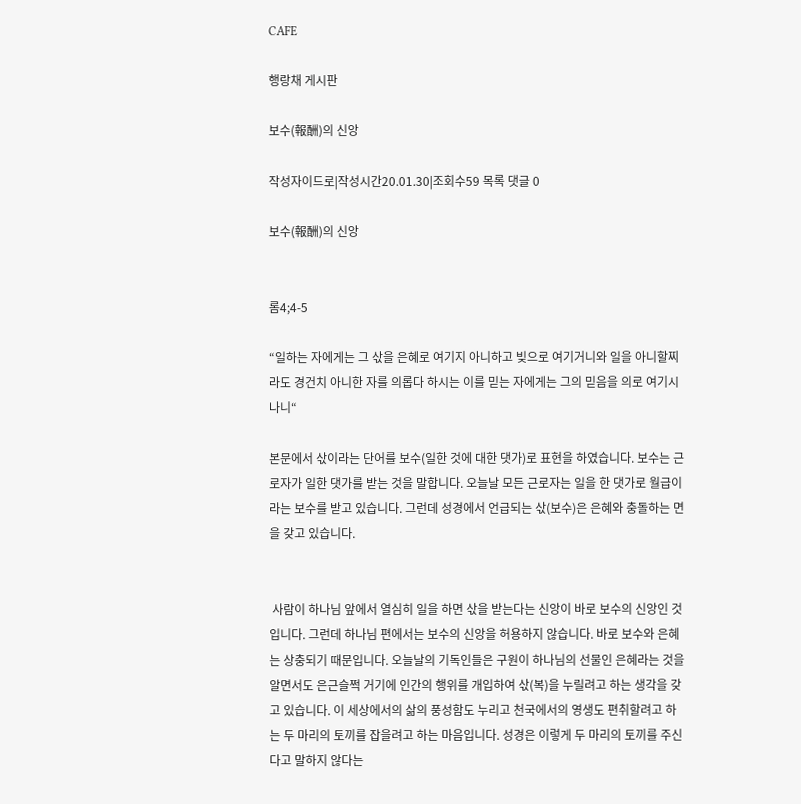CAFE

행랑채 게시판

보수(報酬)의 신앙

작성자이드로|작성시간20.01.30|조회수59 목록 댓글 0

보수(報酬)의 신앙


롬4;4-5

“일하는 자에게는 그 삯을 은혜로 여기지 아니하고 빚으로 여기거니와 일을 아니할찌라도 경건치 아니한 자를 의롭다 하시는 이를 믿는 자에게는 그의 믿음을 의로 여기시나니“

본문에서 삯이라는 단어를 보수(일한 것에 대한 댓가)로 표현을 하였습니다. 보수는 근로자가 일한 댓가를 받는 것을 말합니다. 오늘날 모든 근로자는 일을 한 댓가로 월급이라는 보수를 받고 있습니다. 그런데 성경에서 언급되는 삯(보수)은 은혜와 충돌하는 면을 갖고 있습니다.


 사람이 하나님 앞에서 열심히 일을 하면 삯을 받는다는 신앙이 바로 보수의 신앙인 것입니다. 그런데 하나님 편에서는 보수의 신앙을 허용하지 않습니다. 바로 보수와 은혜는 상충되기 때문입니다. 오늘날의 기독인들은 구원이 하나님의 선물인 은혜라는 것을 알면서도 은근슬쩍 거기에 인간의 행위를 개입하여 삯(복)을 누릴려고 하는 생각을 갖고 있습니다. 이 세상에서의 삶의 풍성함도 누리고 천국에서의 영생도 편취할려고 하는 두 마리의 토끼를 잡을려고 하는 마음입니다. 성경은 이렇게 두 마리의 토끼를 주신다고 말하지 않다는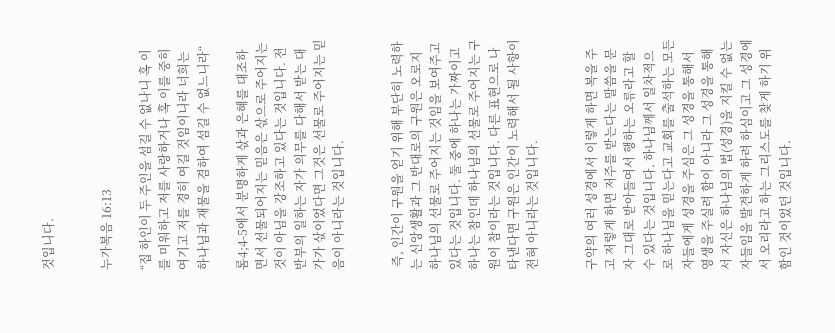것입니다.


누가복음 16:13

“집 하인이 두 주인을 섬길 수 없나니 혹 이를 미워하고 저를 사랑하거나 혹 이를 중히 여기고 저를 경히 여길 것임이니라 너희는 하나님과 재물을 겸하여 섬길 수 없느니라“

롬4;4-5에서 분명하게 삯과 은혜를 대조하면서 선물되어지는 믿음은 삯으로 주어지는 것이 아님을 강조하고 있다는 것입니다. 전반부의 일하는 자가 의무를 다해서 받는 대가가 삯이었다면 그것은 선물로 주어지는 믿음이 아니라는 것입니다.


 즉, 인간이 구원을 얻기 위해 부단히 노력하는 신앙생활과 그 반대로의 구원은 오로지 하나님의 선물로 주어지는 것임을 보여주고 있다는 것입니다. 둘 중에 하나는 가짜이고 하나는 참인데 하나님의 선물로 주어지는 구원이 참이라는 것입니다. 다른 표현으로 나타낸다면 구원은 인간이 노력해서 될 사항이 전혀 아니라는 것입니다.


구약의 여러 성경에서 이렇게 하면 복을 주고 저렇게 하면 저주를 받는다는 말씀을 문자 그대로 받아들여서 행하는 오류라고 할 수 있다는 것입니다. 하나님께서 일차적으로 하나님을 믿는다고 교회를 출석하는 모든 자들에게 성경을 주심은 그 성경을 통해서 영생을 주실려 함이 아니라 그 성경을 통해서 자신은 하나님의 법(성경)을 지킬 수 없는 자들임을 발견하게 하려 하심이고 그 성경에서 오리라고 하는 그리스도를 찾게 하기 위함인 것이었던 것입니다.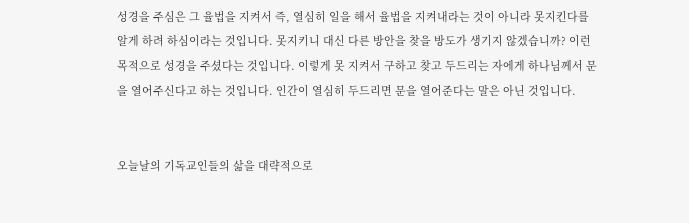성경을 주심은 그 율법을 지켜서 즉, 열심히 일을 해서 율법을 지켜내라는 것이 아니라 못지킨다를 알게 하려 하심이라는 것입니다. 못지키니 대신 다른 방안을 찾을 방도가 생기지 않겠습니까? 이런 목적으로 성경을 주셨다는 것입니다. 이렇게 못 지켜서 구하고 찾고 두드리는 자에게 하나님께서 문을 열어주신다고 하는 것입니다. 인간이 열심히 두드리면 문을 열어준다는 말은 아닌 것입니다.


오늘날의 기독교인들의 삶을 대략적으로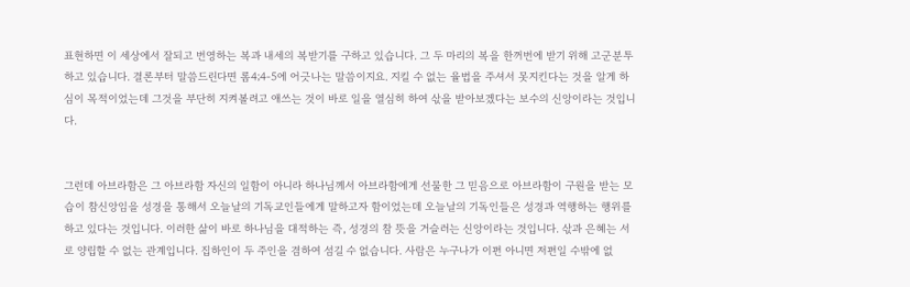표현하면 이 세상에서 잘되고 번영하는 복과 내세의 복받기를 구하고 있습니다. 그 두 마리의 복을 한꺼번에 받기 위해 고군분투하고 있습니다. 결론부터 말씀드린다면 롬4;4-5에 어긋나는 말씀이지요. 지킬 수 없는 율법을 주셔서 못지킨다는 것을 알게 하심이 목적이었는데 그것을 부단히 지켜볼려고 애쓰는 것이 바로 일을 열심히 하여 삯을 받아보겠다는 보수의 신앙이라는 것입니다.


그런데 아브라함은 그 아브라함 자신의 일함이 아니라 하나님께서 아브라함에게 선물한 그 믿음으로 아브라함이 구원을 받는 모습이 참신앙임을 성경을 통해서 오늘날의 기독교인들에게 말하고자 함이었는데 오늘날의 기독인들은 성경과 역행하는 행위를 하고 있다는 것입니다. 이러한 삶이 바로 하나님을 대적하는 즉, 성경의 참 뜻을 거슬러는 신앙이라는 것입니다. 삯과 은혜는 서로 양립할 수 없는 관계입니다. 집하인이 두 주인을 겸하여 섬길 수 없습니다. 사람은 누구나가 이편 아니면 저편일 수밖에 없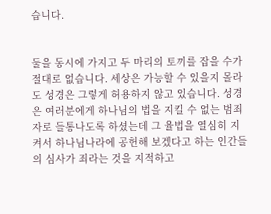습니다.


둘을 동시에 가지고 두 마리의 토끼를 잡을 수가 절대로 없습니다. 세상은 가능할 수 있을지 몰라도 성경은 그렇게 허용하지 않고 있습니다. 성경은 여러분에게 하나님의 법을 지킬 수 없는 범죄자로 들통나도록 하셨는데 그 율법을 열심히 지켜서 하나님나라에 공헌해 보겠다고 하는 인간들의 심사가 죄라는 것을 지적하고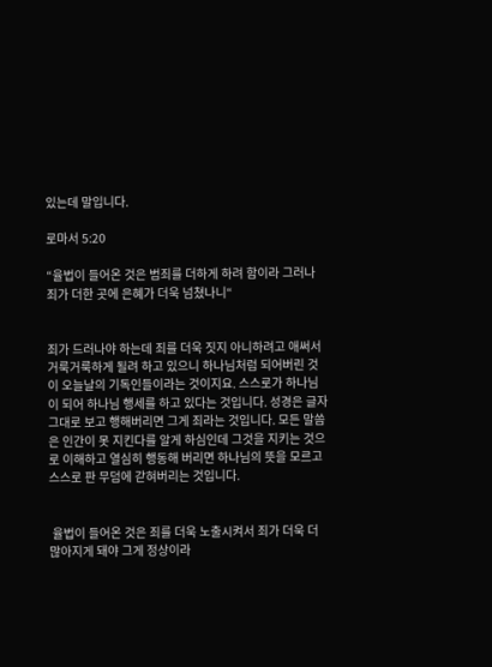있는데 말입니다.

로마서 5:20

“율법이 들어온 것은 범죄를 더하게 하려 함이라 그러나 죄가 더한 곳에 은혜가 더욱 넘쳤나니“


죄가 드러나야 하는데 죄를 더욱 짓지 아니하려고 애써서 거룩거룩하게 될려 하고 있으니 하나님처럼 되어버린 것이 오늘날의 기독인들이라는 것이지요. 스스로가 하나님이 되어 하나님 행세를 하고 있다는 것입니다. 성경은 글자 그대로 보고 행해버리면 그게 죄라는 것입니다. 모든 말씀은 인간이 못 지킨다를 알게 하심인데 그것을 지키는 것으로 이해하고 열심히 행동해 버리면 하나님의 뜻을 모르고 스스로 판 무덤에 갇혀버리는 것입니다.


 율법이 들어온 것은 죄를 더욱 노출시켜서 죄가 더욱 더 많아지게 돼야 그게 정상이라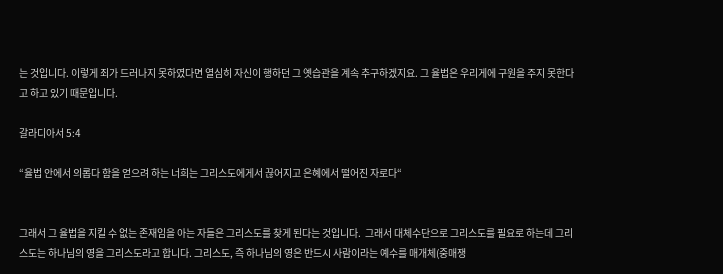는 것입니다. 이렇게 죄가 드러나지 못하였다면 열심히 자신이 행하던 그 옛습관을 계속 추구하겠지요. 그 율법은 우리게에 구원을 주지 못한다고 하고 있기 때문입니다.

갈라디아서 5:4

“율법 안에서 의롭다 함을 얻으려 하는 너희는 그리스도에게서 끊어지고 은혜에서 떨어진 자로다“


그래서 그 율법을 지킬 수 없는 존재임을 아는 자들은 그리스도를 찾게 된다는 것입니다.  그래서 대체수단으로 그리스도를 필요로 하는데 그리스도는 하나님의 영을 그리스도라고 합니다. 그리스도, 즉 하나님의 영은 반드시 사람이라는 예수를 매개체(중매쟁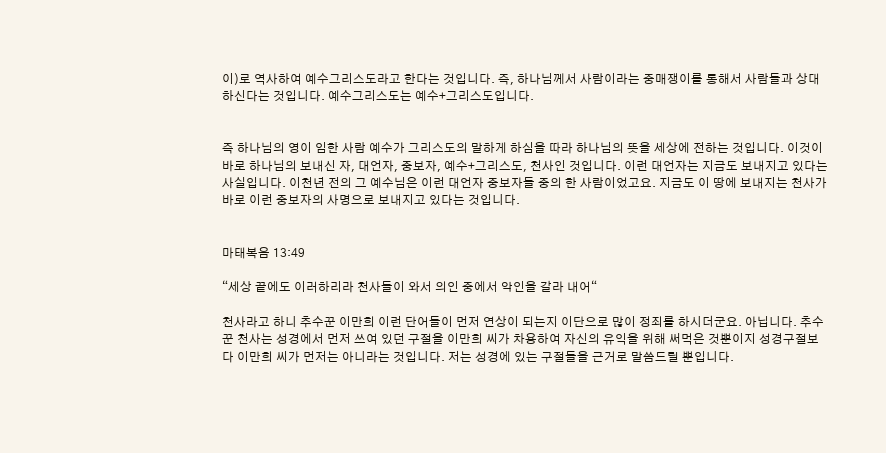이)로 역사하여 예수그리스도라고 한다는 것입니다. 즉, 하나님께서 사람이라는 중매쟁이를 통해서 사람들과 상대하신다는 것입니다. 예수그리스도는 예수+그리스도입니다.


즉 하나님의 영이 임한 사람 예수가 그리스도의 말하게 하심을 따라 하나님의 뜻을 세상에 전하는 것입니다. 이것이 바로 하나님의 보내신 자, 대언자, 중보자, 예수+그리스도, 천사인 것입니다. 이런 대언자는 지금도 보내지고 있다는 사실입니다. 이천년 전의 그 예수님은 이런 대언자 중보자들 중의 한 사람이었고요. 지금도 이 땅에 보내지는 천사가 바로 이런 중보자의 사명으로 보내지고 있다는 것입니다.


마태복음 13:49

“세상 끝에도 이러하리라 천사들이 와서 의인 중에서 악인을 갈라 내어“

천사라고 하니 추수꾼 이만희 이런 단어들이 먼저 연상이 되는지 이단으로 많이 정죄를 하시더군요. 아닙니다. 추수꾼 천사는 성경에서 먼저 쓰여 있던 구절을 이만희 씨가 차용하여 자신의 유익을 위해 써먹은 것뿐이지 성경구절보다 이만희 씨가 먼저는 아니라는 것입니다. 저는 성경에 있는 구절들을 근거로 말씀드릴 뿐입니다.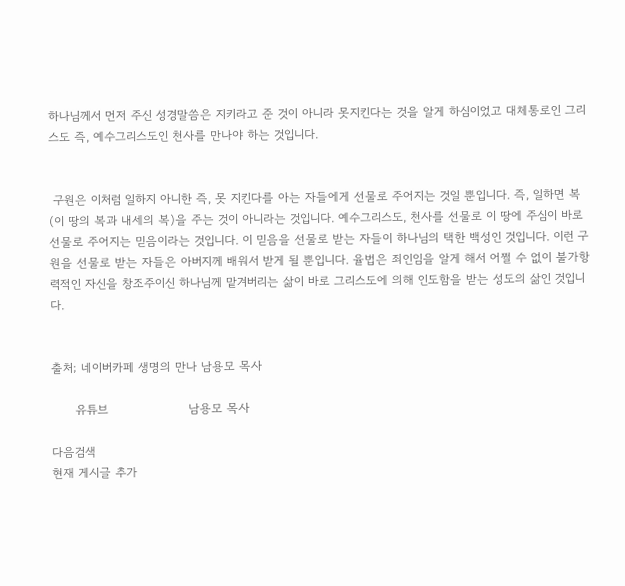하나님께서 먼저 주신 성경말씀은 지키라고 준 것이 아니라 못지킨다는 것을 알게 하심이었고 대체통로인 그리스도 즉, 예수그리스도인 천사를 만나야 하는 것입니다.


 구원은 이처럼 일하지 아니한 즉, 못 지킨다를 아는 자들에게 선물로 주어지는 것일 뿐입니다. 즉, 일하면 복(이 땅의 복과 내세의 복)을 주는 것이 아니라는 것입니다. 예수그리스도, 천사를 선물로 이 땅에 주심이 바로 선물로 주어지는 믿음이라는 것입니다. 이 믿음을 선물로 받는 자들이 하나님의 택한 백성인 것입니다. 이런 구원을 선물로 받는 자들은 아버지께 배워서 받게 될 뿐입니다. 율법은 죄인임을 알게 해서 어쩔 수 없이 불가항력적인 자신을 창조주이신 하나님께 맡겨버리는 삶이 바로 그리스도에 의해 인도함을 받는 성도의 삶인 것입니다.


출처; 네이버카페 생명의 만나 남용모 목사

      유튜브                    남용모 목사

다음검색
현재 게시글 추가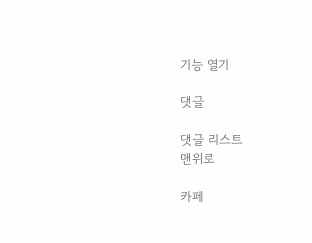기능 열기

댓글

댓글 리스트
맨위로

카페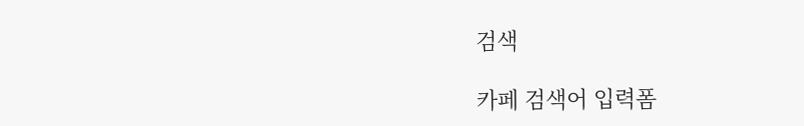검색

카페 검색어 입력폼